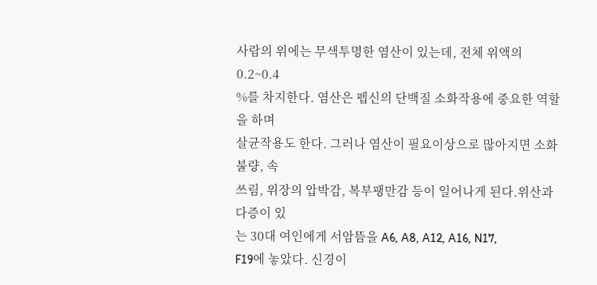사람의 위에는 무색투명한 염산이 있는데, 전체 위액의 0.2~0.4
%를 차지한다. 염산은 펩신의 단백질 소화작용에 중요한 역할을 하며
살균작용도 한다. 그러나 염산이 필요이상으로 많아지면 소화불량, 속
쓰림, 위장의 압박감, 복부팽만감 등이 일어나게 된다.위산과다증이 있
는 30대 여인에게 서암뜸을 A6, A8, A12, A16, N17,
F19에 놓았다. 신경이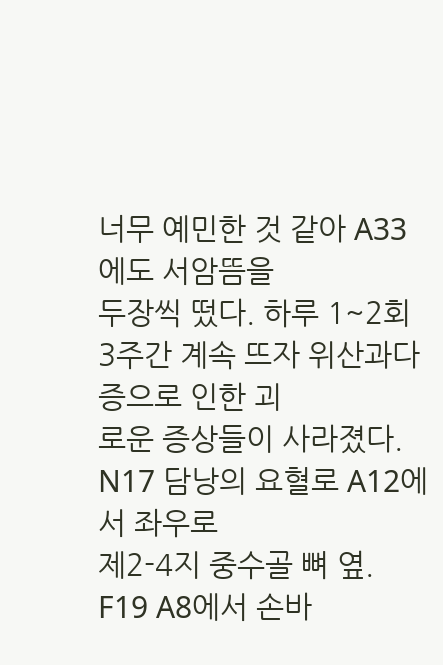너무 예민한 것 같아 A33에도 서암뜸을
두장씩 떴다. 하루 1~2회 3주간 계속 뜨자 위산과다증으로 인한 괴
로운 증상들이 사라졌다. N17 담낭의 요혈로 A12에서 좌우로
제2-4지 중수골 뼈 옆. F19 A8에서 손바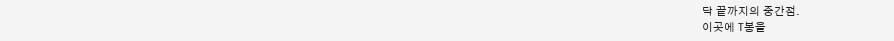닥 끝까지의 중간점.
이곳에 T봉을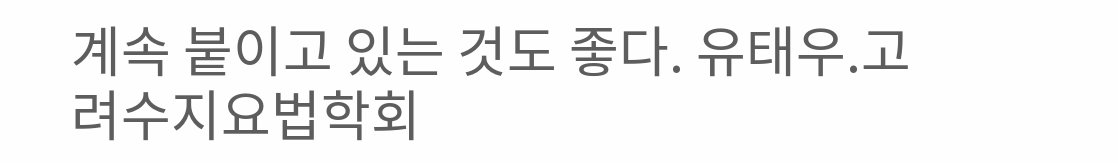계속 붙이고 있는 것도 좋다. 유태우.고려수지요법학회